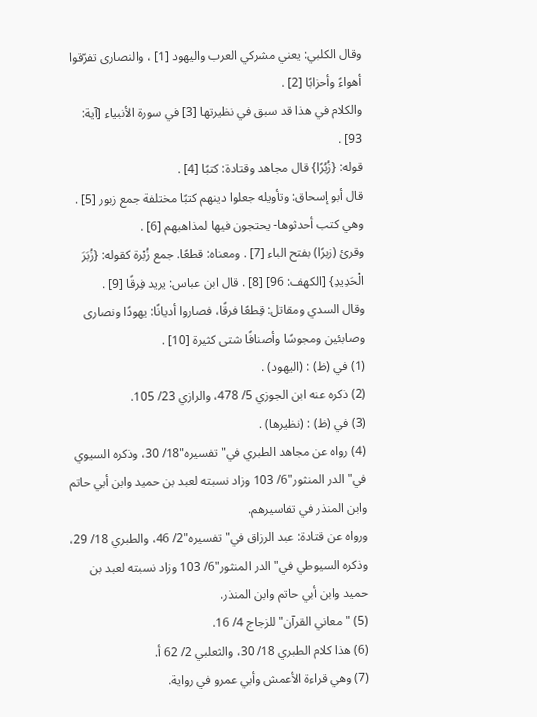وقال الكلبي: يعني مشركي العرب واليهود [1] ، والنصارى تفرّقوا أهواءً وأحزابًا [2] .
والكلام في هذا قد سبق في نظيرتها [3] في سورة الأنبياء [آية: 93] .
قوله: {زُبُرًا} قال مجاهد وقتادة: كتبًا [4] .
قال أبو إسحاق: وتأويله جعلوا دينهم كتبًا مختلفة جمع زبور [5] .
وهي كتب أحدثوها- يحتجون فيها لمذاهبهم [6] .
وقرئ (زبرًا) بفتح الباء [7] . ومعناه: قطعًا. جمع زُبْرة كقوله: {زُبَرَ الْحَدِيدِ} [الكهف: 96] [8] . قال ابن عباس: يريد فِرقًا [9] .
وقال السدي ومقاتل: قِطعًا فرقًا، فصاروا أديانًا: يهودًا ونصارى وصابئين ومجوسًا وأصنافًا شتى كثيرة [10] .
(1) في (ظ) : (اليهود) .
(2) ذكره عنه ابن الجوزي 5/ 478، والرازي 23/ 105.
(3) في (ظ) : (نظيرها) .
(4) رواه عن مجاهد الطبري في"تفسيره"18/ 30، وذكره السيوي في"الدر المنثور"6/ 103 وزاد نسبته لعبد بن حميد وابن أبي حاتم وابن المنذر في تفاسيرهم.
ورواه عن قتادة: عبد الرزاق في"تفسيره"2/ 46، والطبري 18/ 29، وذكره السيوطي في"الدر المنثور"6/ 103 وزاد نسبته لعبد بن حميد وابن أبي حاتم وابن المنذر.
(5) "معاني القرآن"للزجاج 4/ 16.
(6) هذا كلام الطبري 18/ 30، والثعلبي 2/ 62 أ.
(7) وهي قراءة الأعمش وأبي عمرو في رواية.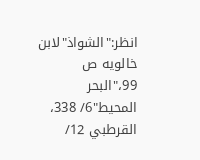انظر:"الشواذ"لابن خالويه ص 99،"البحر المحيط"6/ 338، القرطبي 12/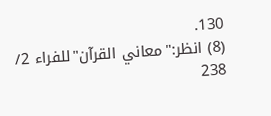130.
(8) انظر:"معاني القرآن"للفراء 2/ 238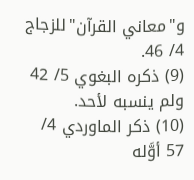و"معاني القرآن"للزجاج 4/ 46.
(9) ذكره البغوي 5/ 42 ولم ينسبه لأحد.
(10) ذكر الماوردي 4/ 57 أوَّله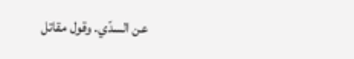عن السدّي. وقول مقاتل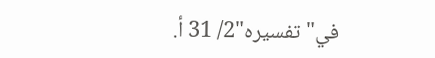في"تفسيره"2/ 31 أ.